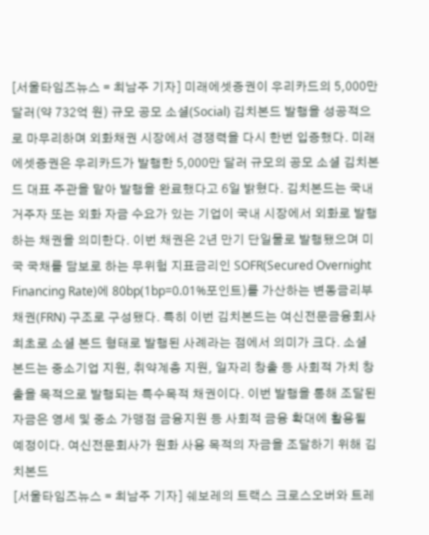[서울타임즈뉴스 = 최남주 기자] 미래에셋증권이 우리카드의 5,000만 달러(약 732억 원) 규모 공모 소셜(Social) 김치본드 발행을 성공적으로 마무리하며 외화채권 시장에서 경쟁력을 다시 한번 입증했다. 미래에셋증권은 우리카드가 발행한 5,000만 달러 규모의 공모 소셜 김치본드 대표 주관을 맡아 발행을 완료했다고 6일 밝혔다. 김치본드는 국내 거주자 또는 외화 자금 수요가 있는 기업이 국내 시장에서 외화로 발행하는 채권을 의미한다. 이번 채권은 2년 만기 단일물로 발행됐으며 미국 국채를 담보로 하는 무위험 지표금리인 SOFR(Secured Overnight Financing Rate)에 80bp(1bp=0.01%포인트)를 가산하는 변동금리부 채권(FRN) 구조로 구성됐다. 특히 이번 김치본드는 여신전문금융회사 최초로 소셜 본드 형태로 발행된 사례라는 점에서 의미가 크다. 소셜 본드는 중소기업 지원, 취약계층 지원, 일자리 창출 등 사회적 가치 창출을 목적으로 발행되는 특수목적 채권이다. 이번 발행을 통해 조달된 자금은 영세 및 중소 가맹점 금융지원 등 사회적 금융 확대에 활용될 예정이다. 여신전문회사가 원화 사용 목적의 자금을 조달하기 위해 김치본드
[서울타임즈뉴스 = 최남주 기자] 쉐보레의 트랙스 크로스오버와 트레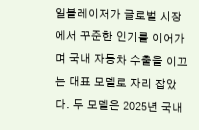일블레이저가 글로벌 시장에서 꾸준한 인기를 이어가며 국내 자동차 수출을 이끄는 대표 모델로 자리 잡았다. 두 모델은 2025년 국내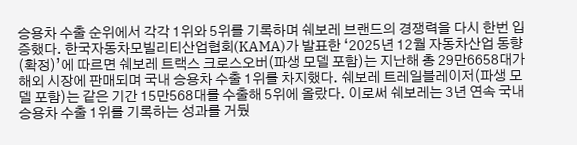승용차 수출 순위에서 각각 1위와 5위를 기록하며 쉐보레 브랜드의 경쟁력을 다시 한번 입증했다. 한국자동차모빌리티산업협회(KAMA)가 발표한 ‘2025년 12월 자동차산업 동향(확정)’에 따르면 쉐보레 트랙스 크로스오버(파생 모델 포함)는 지난해 총 29만6658대가 해외 시장에 판매되며 국내 승용차 수출 1위를 차지했다. 쉐보레 트레일블레이저(파생 모델 포함)는 같은 기간 15만568대를 수출해 5위에 올랐다. 이로써 쉐보레는 3년 연속 국내 승용차 수출 1위를 기록하는 성과를 거뒀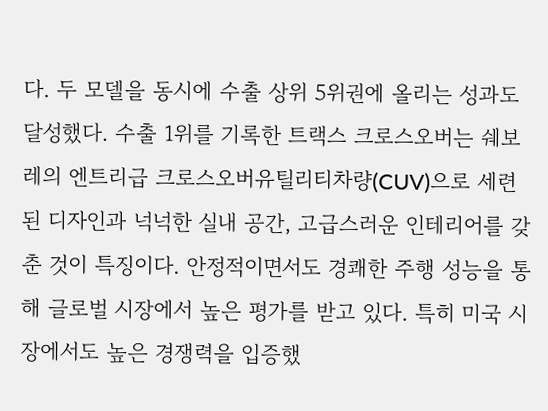다. 두 모델을 동시에 수출 상위 5위권에 올리는 성과도 달성했다. 수출 1위를 기록한 트랙스 크로스오버는 쉐보레의 엔트리급 크로스오버유틸리티차량(CUV)으로 세련된 디자인과 넉넉한 실내 공간, 고급스러운 인테리어를 갖춘 것이 특징이다. 안정적이면서도 경쾌한 주행 성능을 통해 글로벌 시장에서 높은 평가를 받고 있다. 특히 미국 시장에서도 높은 경쟁력을 입증했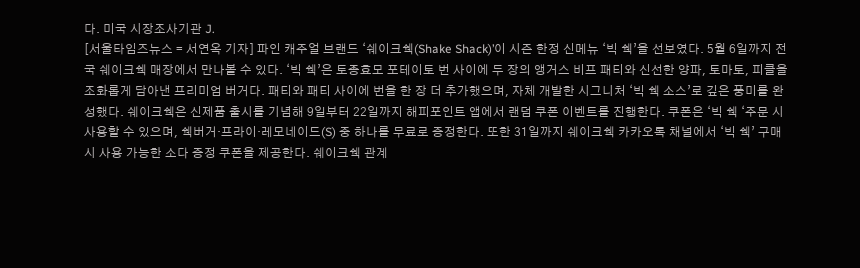다. 미국 시장조사기관 J.
[서울타임즈뉴스 = 서연옥 기자] 파인 캐주얼 브랜드 ‘쉐이크쉑(Shake Shack)’이 시즌 한정 신메뉴 ‘빅 쉑’을 선보였다. 5월 6일까지 전국 쉐이크쉑 매장에서 만나볼 수 있다. ‘빅 쉑’은 토종효모 포테이토 번 사이에 두 장의 앵거스 비프 패티와 신선한 양파, 토마토, 피클을 조화롭게 담아낸 프리미엄 버거다. 패티와 패티 사이에 번을 한 장 더 추가했으며, 자체 개발한 시그니처 ‘빅 쉑 소스’로 깊은 풍미를 완성했다. 쉐이크쉑은 신제품 출시를 기념해 9일부터 22일까지 해피포인트 앱에서 랜덤 쿠폰 이벤트를 진행한다. 쿠폰은 ‘빅 쉑 ‘주문 시 사용할 수 있으며, 쉑버거·프라이·레모네이드(S) 중 하나를 무료로 증정한다. 또한 31일까지 쉐이크쉑 카카오톡 채널에서 ‘빅 쉑’ 구매 시 사용 가능한 소다 증정 쿠폰을 제공한다. 쉐이크쉑 관계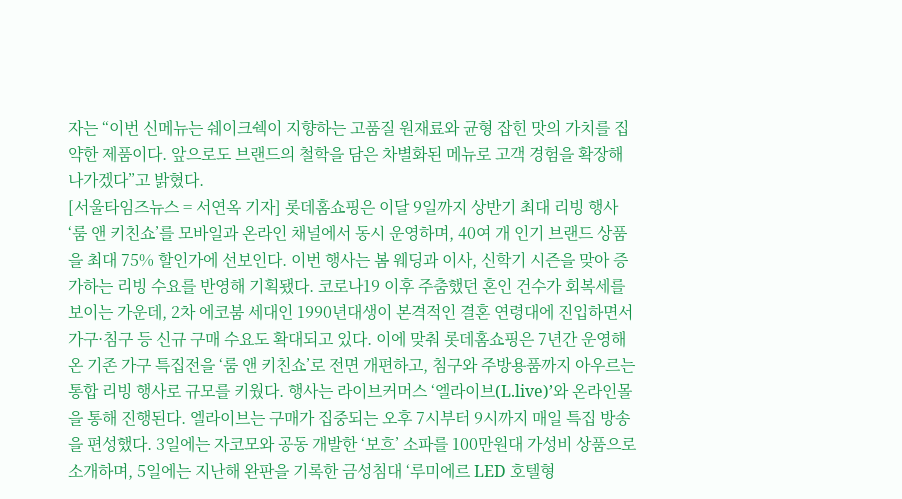자는 “이번 신메뉴는 쉐이크쉑이 지향하는 고품질 원재료와 균형 잡힌 맛의 가치를 집약한 제품이다. 앞으로도 브랜드의 철학을 담은 차별화된 메뉴로 고객 경험을 확장해 나가겠다”고 밝혔다.
[서울타임즈뉴스 = 서연옥 기자] 롯데홈쇼핑은 이달 9일까지 상반기 최대 리빙 행사 ‘룸 앤 키친쇼’를 모바일과 온라인 채널에서 동시 운영하며, 40여 개 인기 브랜드 상품을 최대 75% 할인가에 선보인다. 이번 행사는 봄 웨딩과 이사, 신학기 시즌을 맞아 증가하는 리빙 수요를 반영해 기획됐다. 코로나19 이후 주춤했던 혼인 건수가 회복세를 보이는 가운데, 2차 에코붐 세대인 1990년대생이 본격적인 결혼 연령대에 진입하면서 가구·침구 등 신규 구매 수요도 확대되고 있다. 이에 맞춰 롯데홈쇼핑은 7년간 운영해 온 기존 가구 특집전을 ‘룸 앤 키친쇼’로 전면 개편하고, 침구와 주방용품까지 아우르는 통합 리빙 행사로 규모를 키웠다. 행사는 라이브커머스 ‘엘라이브(L.live)’와 온라인몰을 통해 진행된다. 엘라이브는 구매가 집중되는 오후 7시부터 9시까지 매일 특집 방송을 편성했다. 3일에는 자코모와 공동 개발한 ‘보흐’ 소파를 100만원대 가성비 상품으로 소개하며, 5일에는 지난해 완판을 기록한 금성침대 ‘루미에르 LED 호텔형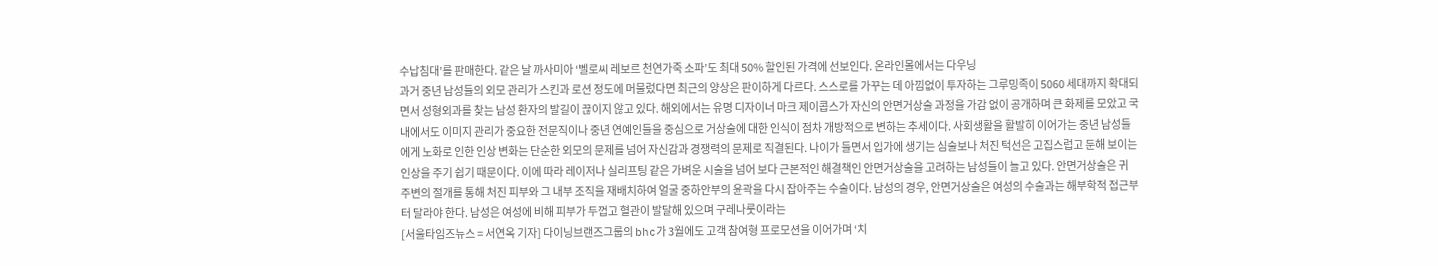수납침대’를 판매한다. 같은 날 까사미아 ‘벨로씨 레보르 천연가죽 소파’도 최대 50% 할인된 가격에 선보인다. 온라인몰에서는 다우닝
과거 중년 남성들의 외모 관리가 스킨과 로션 정도에 머물렀다면 최근의 양상은 판이하게 다르다. 스스로를 가꾸는 데 아낌없이 투자하는 그루밍족이 5060 세대까지 확대되면서 성형외과를 찾는 남성 환자의 발길이 끊이지 않고 있다. 해외에서는 유명 디자이너 마크 제이콥스가 자신의 안면거상술 과정을 가감 없이 공개하며 큰 화제를 모았고 국내에서도 이미지 관리가 중요한 전문직이나 중년 연예인들을 중심으로 거상술에 대한 인식이 점차 개방적으로 변하는 추세이다. 사회생활을 활발히 이어가는 중년 남성들에게 노화로 인한 인상 변화는 단순한 외모의 문제를 넘어 자신감과 경쟁력의 문제로 직결된다. 나이가 들면서 입가에 생기는 심술보나 처진 턱선은 고집스럽고 둔해 보이는 인상을 주기 쉽기 때문이다. 이에 따라 레이저나 실리프팅 같은 가벼운 시술을 넘어 보다 근본적인 해결책인 안면거상술을 고려하는 남성들이 늘고 있다. 안면거상술은 귀 주변의 절개를 통해 처진 피부와 그 내부 조직을 재배치하여 얼굴 중하안부의 윤곽을 다시 잡아주는 수술이다. 남성의 경우, 안면거상술은 여성의 수술과는 해부학적 접근부터 달라야 한다. 남성은 여성에 비해 피부가 두껍고 혈관이 발달해 있으며 구레나룻이라는
[서울타임즈뉴스 = 서연옥 기자] 다이닝브랜즈그룹의 bhc가 3월에도 고객 참여형 프로모션을 이어가며 ‘치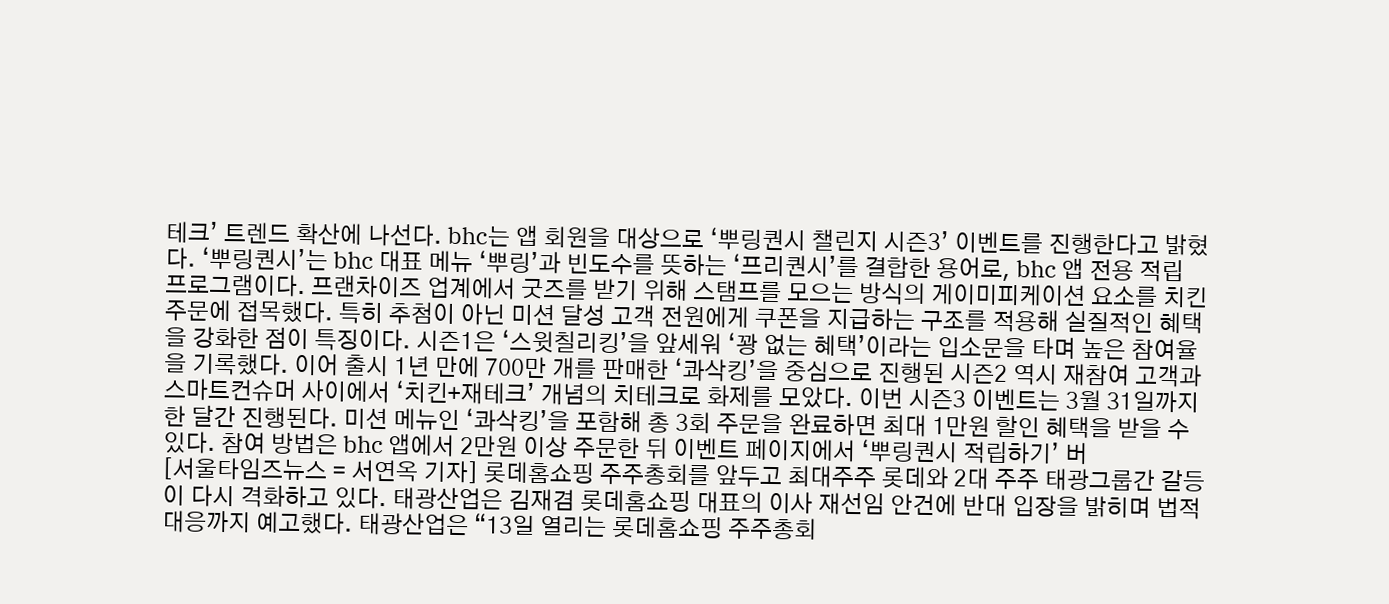테크’ 트렌드 확산에 나선다. bhc는 앱 회원을 대상으로 ‘뿌링퀀시 챌린지 시즌3’ 이벤트를 진행한다고 밝혔다. ‘뿌링퀀시’는 bhc 대표 메뉴 ‘뿌링’과 빈도수를 뜻하는 ‘프리퀀시’를 결합한 용어로, bhc 앱 전용 적립 프로그램이다. 프랜차이즈 업계에서 굿즈를 받기 위해 스탬프를 모으는 방식의 게이미피케이션 요소를 치킨 주문에 접목했다. 특히 추첨이 아닌 미션 달성 고객 전원에게 쿠폰을 지급하는 구조를 적용해 실질적인 혜택을 강화한 점이 특징이다. 시즌1은 ‘스윗칠리킹’을 앞세워 ‘꽝 없는 혜택’이라는 입소문을 타며 높은 참여율을 기록했다. 이어 출시 1년 만에 700만 개를 판매한 ‘콰삭킹’을 중심으로 진행된 시즌2 역시 재참여 고객과 스마트컨슈머 사이에서 ‘치킨+재테크’ 개념의 치테크로 화제를 모았다. 이번 시즌3 이벤트는 3월 31일까지 한 달간 진행된다. 미션 메뉴인 ‘콰삭킹’을 포함해 총 3회 주문을 완료하면 최대 1만원 할인 혜택을 받을 수 있다. 참여 방법은 bhc 앱에서 2만원 이상 주문한 뒤 이벤트 페이지에서 ‘뿌링퀀시 적립하기’ 버
[서울타임즈뉴스 = 서연옥 기자] 롯데홈쇼핑 주주총회를 앞두고 최대주주 롯데와 2대 주주 태광그룹간 갈등이 다시 격화하고 있다. 태광산업은 김재겸 롯데홈쇼핑 대표의 이사 재선임 안건에 반대 입장을 밝히며 법적 대응까지 예고했다. 태광산업은 “13일 열리는 롯데홈쇼핑 주주총회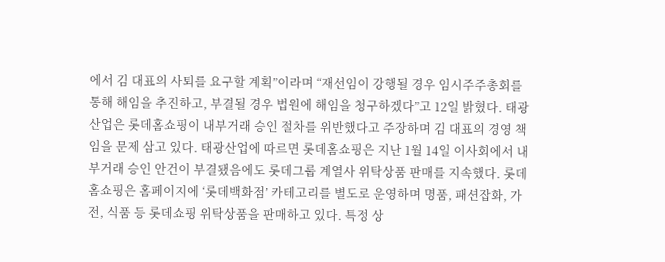에서 김 대표의 사퇴를 요구할 계획”이라며 “재선임이 강행될 경우 임시주주총회를 통해 해임을 추진하고, 부결될 경우 법원에 해임을 청구하겠다”고 12일 밝혔다. 태광산업은 롯데홈쇼핑이 내부거래 승인 절차를 위반했다고 주장하며 김 대표의 경영 책임을 문제 삼고 있다. 태광산업에 따르면 롯데홈쇼핑은 지난 1월 14일 이사회에서 내부거래 승인 안건이 부결됐음에도 롯데그룹 계열사 위탁상품 판매를 지속했다. 롯데홈쇼핑은 홈페이지에 ‘롯데백화점’ 카테고리를 별도로 운영하며 명품, 패션잡화, 가전, 식품 등 롯데쇼핑 위탁상품을 판매하고 있다. 특정 상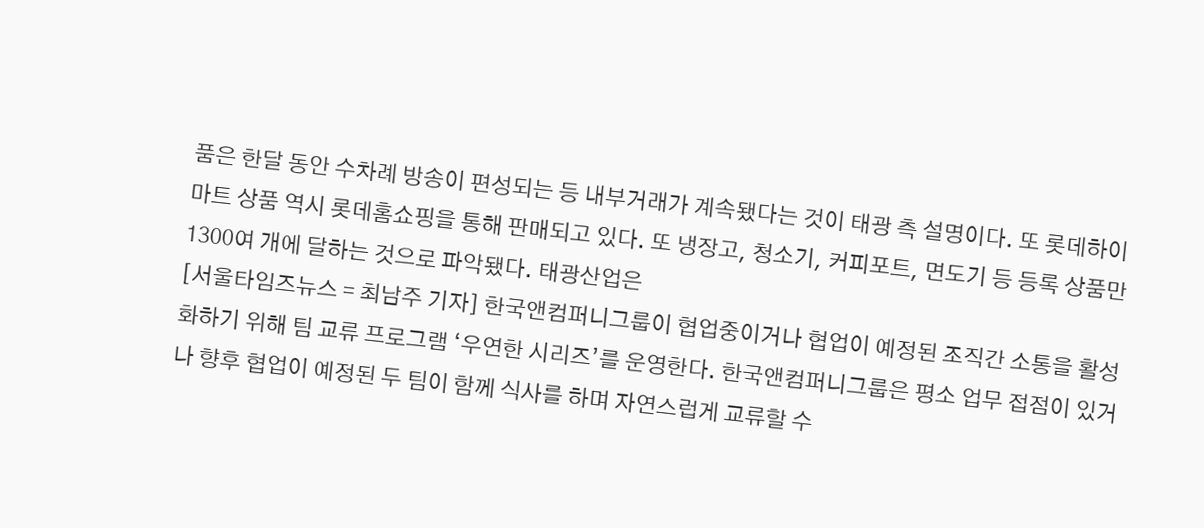품은 한달 동안 수차례 방송이 편성되는 등 내부거래가 계속됐다는 것이 태광 측 설명이다. 또 롯데하이마트 상품 역시 롯데홈쇼핑을 통해 판매되고 있다. 또 냉장고, 청소기, 커피포트, 면도기 등 등록 상품만 1300여 개에 달하는 것으로 파악됐다. 태광산업은
[서울타임즈뉴스 = 최남주 기자] 한국앤컴퍼니그룹이 협업중이거나 협업이 예정된 조직간 소통을 활성화하기 위해 팀 교류 프로그램 ‘우연한 시리즈’를 운영한다. 한국앤컴퍼니그룹은 평소 업무 접점이 있거나 향후 협업이 예정된 두 팀이 함께 식사를 하며 자연스럽게 교류할 수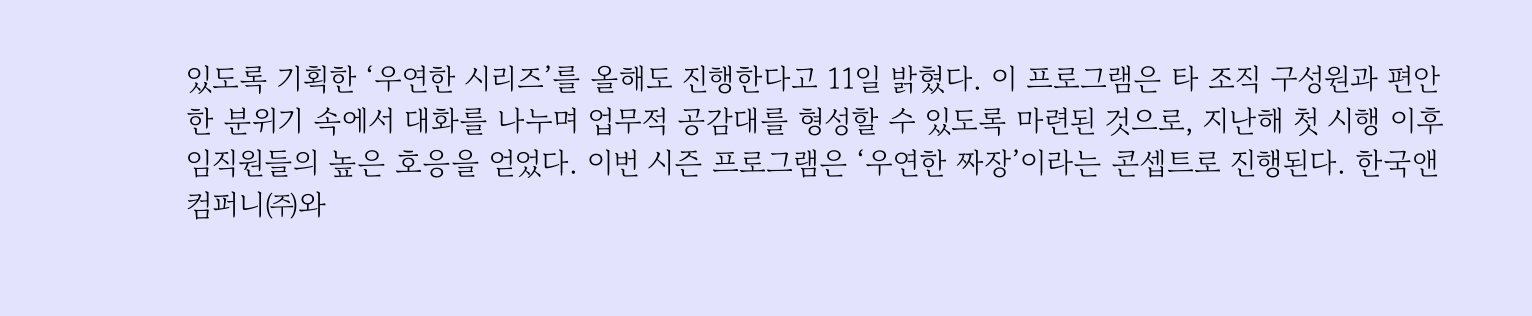있도록 기획한 ‘우연한 시리즈’를 올해도 진행한다고 11일 밝혔다. 이 프로그램은 타 조직 구성원과 편안한 분위기 속에서 대화를 나누며 업무적 공감대를 형성할 수 있도록 마련된 것으로, 지난해 첫 시행 이후 임직원들의 높은 호응을 얻었다. 이번 시즌 프로그램은 ‘우연한 짜장’이라는 콘셉트로 진행된다. 한국앤컴퍼니㈜와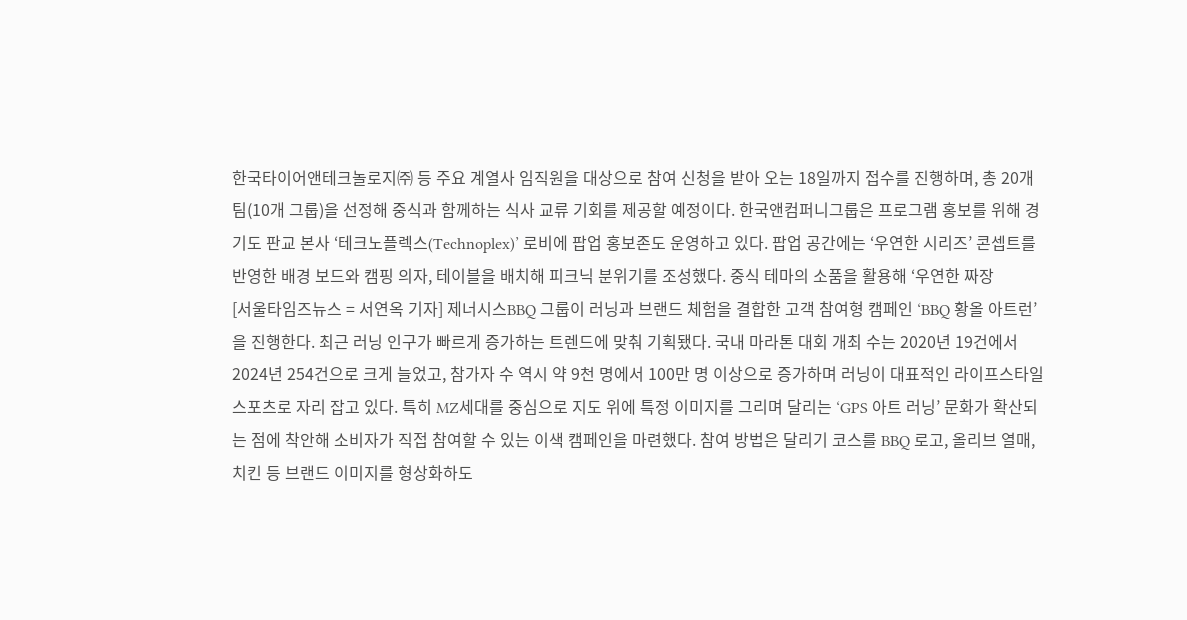한국타이어앤테크놀로지㈜ 등 주요 계열사 임직원을 대상으로 참여 신청을 받아 오는 18일까지 접수를 진행하며, 총 20개 팀(10개 그룹)을 선정해 중식과 함께하는 식사 교류 기회를 제공할 예정이다. 한국앤컴퍼니그룹은 프로그램 홍보를 위해 경기도 판교 본사 ‘테크노플렉스(Technoplex)’ 로비에 팝업 홍보존도 운영하고 있다. 팝업 공간에는 ‘우연한 시리즈’ 콘셉트를 반영한 배경 보드와 캠핑 의자, 테이블을 배치해 피크닉 분위기를 조성했다. 중식 테마의 소품을 활용해 ‘우연한 짜장
[서울타임즈뉴스 = 서연옥 기자] 제너시스BBQ 그룹이 러닝과 브랜드 체험을 결합한 고객 참여형 캠페인 ‘BBQ 황올 아트런’을 진행한다. 최근 러닝 인구가 빠르게 증가하는 트렌드에 맞춰 기획됐다. 국내 마라톤 대회 개최 수는 2020년 19건에서 2024년 254건으로 크게 늘었고, 참가자 수 역시 약 9천 명에서 100만 명 이상으로 증가하며 러닝이 대표적인 라이프스타일 스포츠로 자리 잡고 있다. 특히 MZ세대를 중심으로 지도 위에 특정 이미지를 그리며 달리는 ‘GPS 아트 러닝’ 문화가 확산되는 점에 착안해 소비자가 직접 참여할 수 있는 이색 캠페인을 마련했다. 참여 방법은 달리기 코스를 BBQ 로고, 올리브 열매, 치킨 등 브랜드 이미지를 형상화하도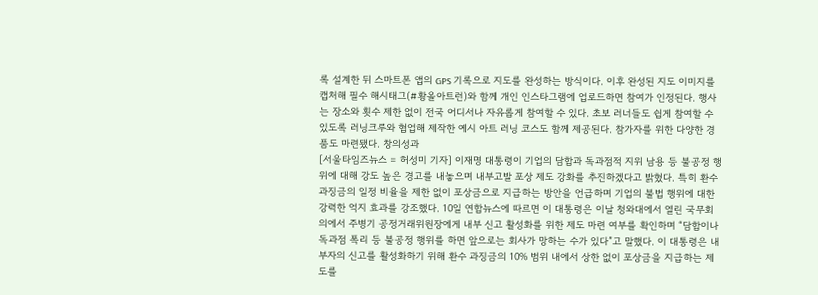록 설계한 뒤 스마트폰 앱의 GPS 기록으로 지도를 완성하는 방식이다. 이후 완성된 지도 이미지를 캡처해 필수 해시태그(#황올아트런)와 함께 개인 인스타그램에 업로드하면 참여가 인정된다. 행사는 장소와 횟수 제한 없이 전국 어디서나 자유롭게 참여할 수 있다. 초보 러너들도 쉽게 참여할 수 있도록 러닝크루와 협업해 제작한 예시 아트 러닝 코스도 함께 제공된다. 참가자를 위한 다양한 경품도 마련됐다. 창의성과
[서울타임즈뉴스 = 허성미 기자] 이재명 대통령이 기업의 담합과 독과점적 지위 남용 등 불공정 행위에 대해 강도 높은 경고를 내놓으며 내부고발 포상 제도 강화를 추진하겠다고 밝혔다. 특히 환수 과징금의 일정 비율을 제한 없이 포상금으로 지급하는 방안을 언급하며 기업의 불법 행위에 대한 강력한 억지 효과를 강조했다. 10일 연합뉴스에 따르면 이 대통령은 이날 청와대에서 열린 국무회의에서 주병기 공정거래위원장에게 내부 신고 활성화를 위한 제도 마련 여부를 확인하며 “담합이나 독과점 폭리 등 불공정 행위를 하면 앞으로는 회사가 망하는 수가 있다”고 말했다. 이 대통령은 내부자의 신고를 활성화하기 위해 환수 과징금의 10% 범위 내에서 상한 없이 포상금을 지급하는 제도를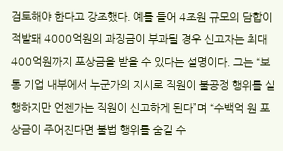검토해야 한다고 강조했다. 예를 들어 4조원 규모의 담합이 적발돼 4000억원의 과징금이 부과될 경우 신고자는 최대 400억원까지 포상금을 받을 수 있다는 설명이다. 그는 “보통 기업 내부에서 누군가의 지시로 직원이 불공정 행위를 실행하지만 언젠가는 직원이 신고하게 된다”며 “수백억 원 포상금이 주어진다면 불법 행위를 숨길 수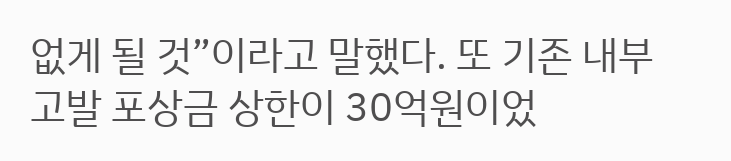없게 될 것”이라고 말했다. 또 기존 내부고발 포상금 상한이 30억원이었